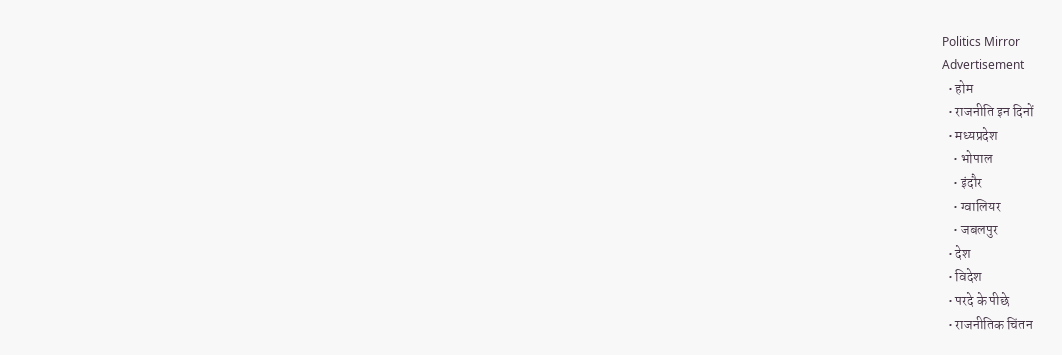Politics Mirror
Advertisement
  • होम
  • राजनीति इन दिनों
  • मध्यप्रदेश
    • भोपाल
    • इंदौर
    • ग्वालियर
    • जबलपुर
  • देश
  • विदेश
  • परदे के पीछे
  • राजनीतिक चिंतन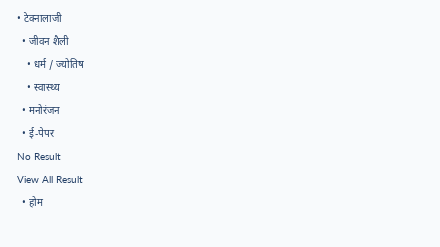• टेक्नालाजी
  • जीवन शैली
    • धर्म / ज्योतिष
    • स्वास्थ्य
  • मनोरंजन
  • ई-पेपर
No Result
View All Result
  • होम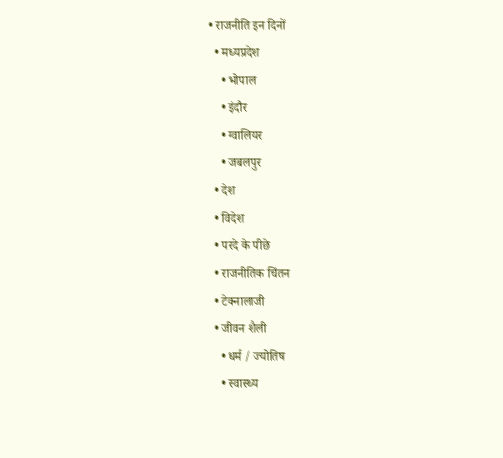• राजनीति इन दिनों
  • मध्यप्रदेश
    • भोपाल
    • इंदौर
    • ग्वालियर
    • जबलपुर
  • देश
  • विदेश
  • परदे के पीछे
  • राजनीतिक चिंतन
  • टेक्नालाजी
  • जीवन शैली
    • धर्म / ज्योतिष
    • स्वास्थ्य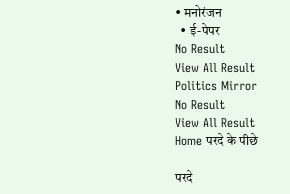• मनोरंजन
  • ई-पेपर
No Result
View All Result
Politics Mirror
No Result
View All Result
Home परदे के पीछे

परदे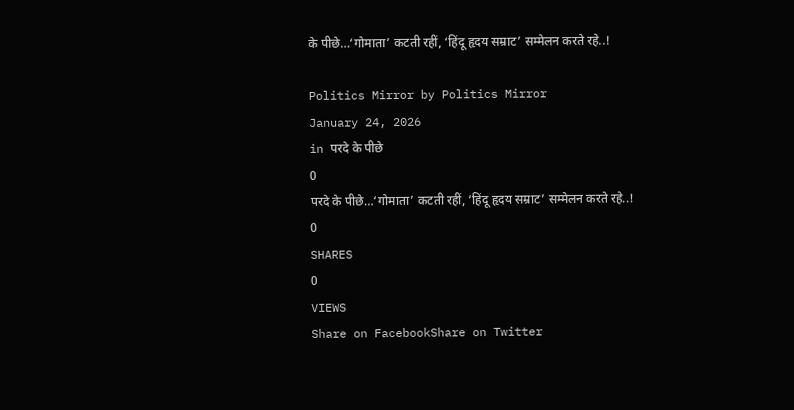के पीछे…‘गोमाता’ कटती रहीं, ‘हिंदू हृदय सम्राट’ सम्मेलन करते रहे..!

Politics Mirror by Politics Mirror
January 24, 2026
in परदे के पीछे
0
परदे के पीछे…‘गोमाता’ कटती रहीं, ‘हिंदू हृदय सम्राट’ सम्मेलन करते रहे..!
0
SHARES
0
VIEWS
Share on FacebookShare on Twitter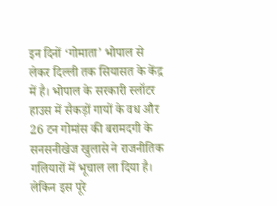इन दिनों ‘गोमाता’ भोपाल से लेकर दिल्ली तक सियासत के केंद्र में है। भोपाल के सरकारी स्लॉटर हाउस में सैकड़ों गायों के वध और 26 टन गोमांस की बरामदगी के सनसनीखेज खुलासे ने राजनीतिक गलियारों में भूचाल ला दिया है। लेकिन इस पूरे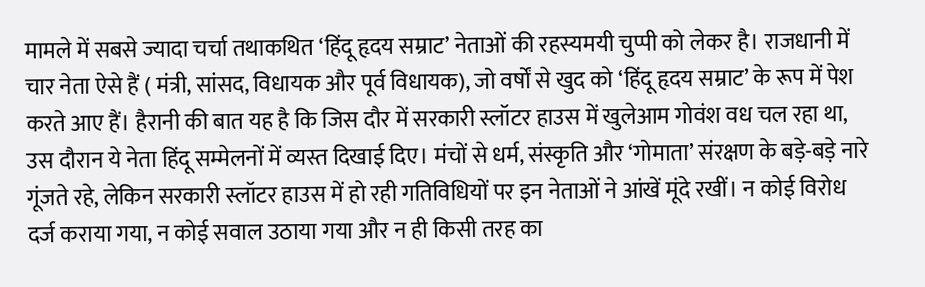मामले में सबसे ज्यादा चर्चा तथाकथित ‘हिंदू हृदय सम्राट’ नेताओं की रहस्यमयी चुप्पी को लेकर है। राजधानी में चार नेता ऐसे हैं ( मंत्री, सांसद, विधायक और पूर्व विधायक), जो वर्षों से खुद को ‘हिंदू हृदय सम्राट’ के रूप में पेश करते आए हैं। हैरानी की बात यह है कि जिस दौर में सरकारी स्लॉटर हाउस में खुलेआम गोवंश वध चल रहा था, उस दौरान ये नेता हिंदू सम्मेलनों में व्यस्त दिखाई दिए। मंचों से धर्म, संस्कृति और ‘गोमाता’ संरक्षण के बड़े-बड़े नारे गूंजते रहे, लेकिन सरकारी स्लॉटर हाउस में हो रही गतिविधियों पर इन नेताओं ने आंखें मूंदे रखीं। न कोई विरोध दर्ज कराया गया, न कोई सवाल उठाया गया और न ही किसी तरह का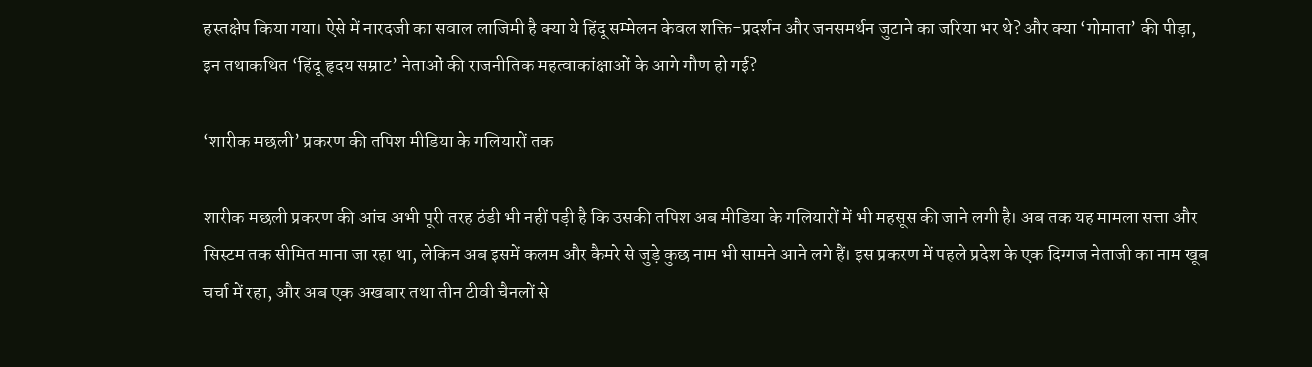हस्तक्षेप किया गया। ऐसे में नारदजी का सवाल लाजिमी है क्या ये हिंदू सम्मेलन केवल शक्ति-प्रदर्शन और जनसमर्थन जुटाने का जरिया भर थे? और क्या ‘गोमाता’ की पीड़ा, इन तथाकथित ‘हिंदू हृदय सम्राट’ नेताओं की राजनीतिक महत्वाकांक्षाओं के आगे गौण हो गई?

‘शारीक मछली’ प्रकरण की तपिश मीडिया के गलियारों तक

शारीक मछली प्रकरण की आंच अभी पूरी तरह ठंडी भी नहीं पड़ी है कि उसकी तपिश अब मीडिया के गलियारों में भी महसूस की जाने लगी है। अब तक यह मामला सत्ता और सिस्टम तक सीमित माना जा रहा था, लेकिन अब इसमें कलम और कैमरे से जुड़े कुछ नाम भी सामने आने लगे हैं। इस प्रकरण में पहले प्रदेश के एक दिग्गज नेताजी का नाम खूब चर्चा में रहा, और अब एक अखबार तथा तीन टीवी चैनलों से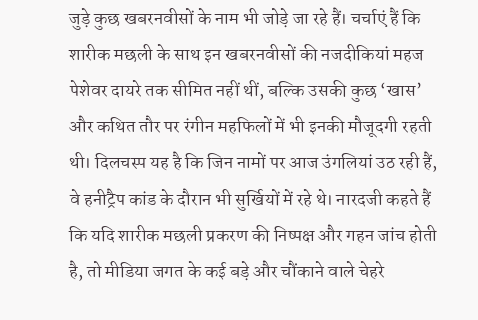जुड़े कुछ खबरनवीसों के नाम भी जोड़े जा रहे हैं। चर्चाएं हैं कि शारीक मछली के साथ इन खबरनवीसों की नजदीकियां महज पेशेवर दायरे तक सीमित नहीं थीं, बल्कि उसकी कुछ ‘खास’ और कथित तौर पर रंगीन महफिलों में भी इनकी मौजूदगी रहती थी। दिलचस्प यह है कि जिन नामों पर आज उंगलियां उठ रही हैं, वे हनीट्रैप कांड के दौरान भी सुर्खियों में रहे थे। नारदजी कहते हैं कि यदि शारीक मछली प्रकरण की निष्पक्ष और गहन जांच होती है, तो मीडिया जगत के कई बड़े और चौंकाने वाले चेहरे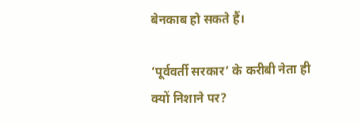बेनकाब हो सकते हैं।

‘पूर्ववर्ती सरकार’ के करीबी नेता ही क्यों निशाने पर?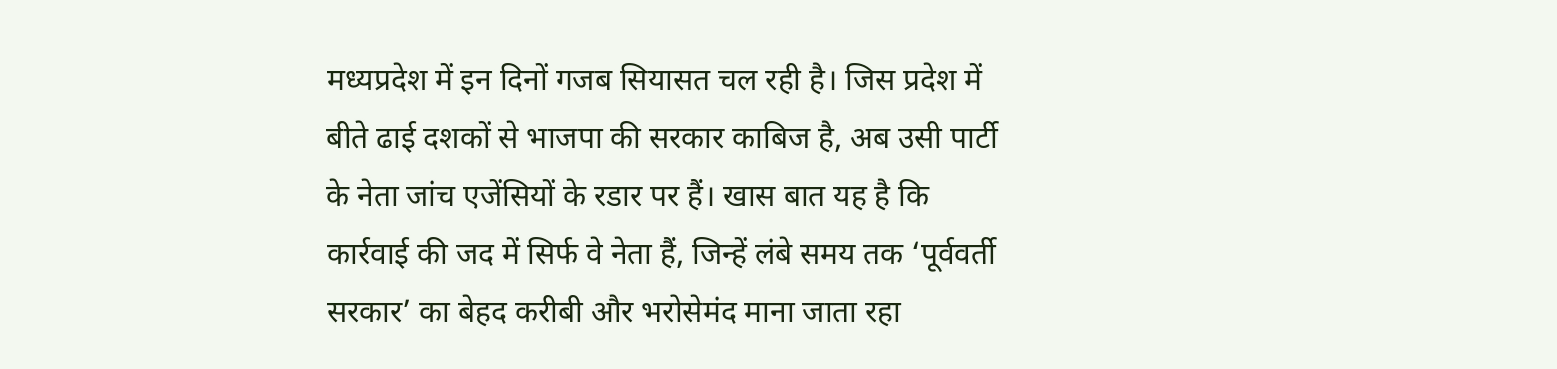मध्यप्रदेश में इन दिनों गजब सियासत चल रही है। जिस प्रदेश में बीते ढाई दशकों से भाजपा की सरकार काबिज है, अब उसी पार्टी के नेता जांच एजेंसियों के रडार पर हैं। खास बात यह है कि कार्रवाई की जद में सिर्फ वे नेता हैं, जिन्हें लंबे समय तक ‘पूर्ववर्ती सरकार’ का बेहद करीबी और भरोसेमंद माना जाता रहा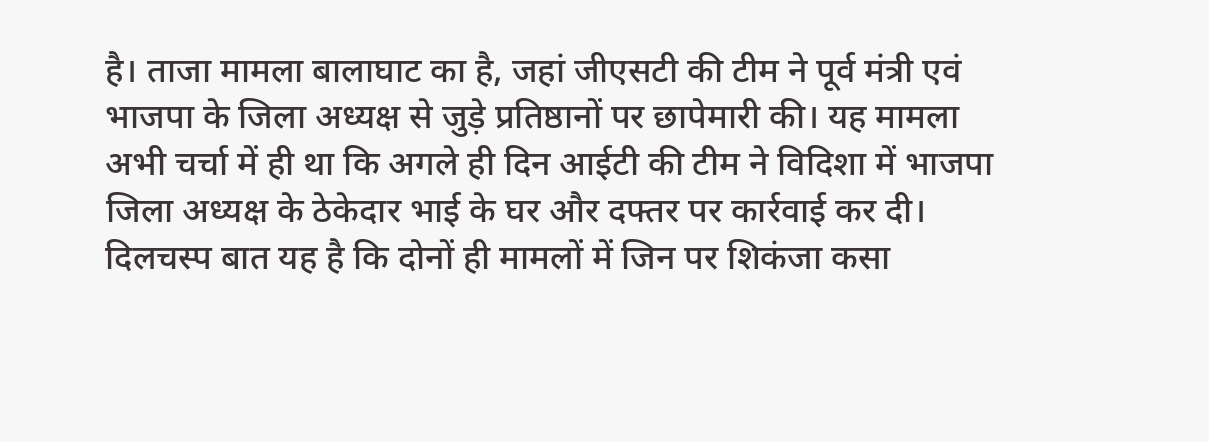है। ताजा मामला बालाघाट का है, जहां जीएसटी की टीम ने पूर्व मंत्री एवं भाजपा के जिला अध्यक्ष से जुड़े प्रतिष्ठानों पर छापेमारी की। यह मामला अभी चर्चा में ही था कि अगले ही दिन आईटी की टीम ने विदिशा में भाजपा जिला अध्यक्ष के ठेकेदार भाई के घर और दफ्तर पर कार्रवाई कर दी। दिलचस्प बात यह है कि दोनों ही मामलों में जिन पर शिकंजा कसा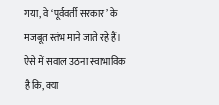गया, वे ‘पूर्ववर्ती सरकार’ के मजबूत स्तंभ माने जाते रहे हैं। ऐसे में सवाल उठना स्वाभाविक है कि, क्या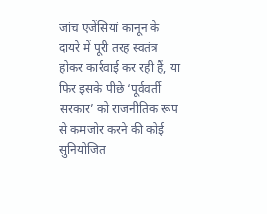जांच एजेंसियां कानून के दायरे में पूरी तरह स्वतंत्र होकर कार्रवाई कर रही हैं, या फिर इसके पीछे ‘पूर्ववर्ती सरकार’ को राजनीतिक रूप से कमजोर करने की कोई सुनियोजित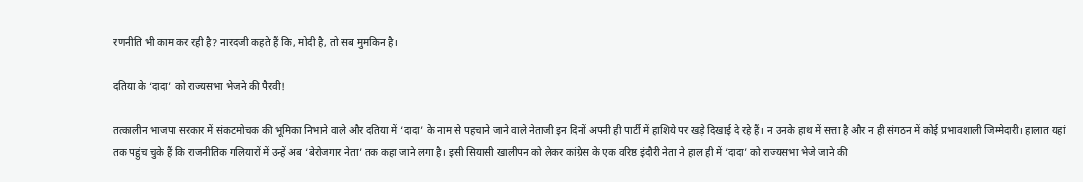रणनीति भी काम कर रही है? नारदजी कहते हैं कि, मोदी है, तो सब मुमकिन है।

दतिया के ‘दादा’ को राज्यसभा भेजने की पैरवी!

तत्कालीन भाजपा सरकार में संकटमोचक की भूमिका निभाने वाले और दतिया में ‘दादा’ के नाम से पहचाने जाने वाले नेताजी इन दिनों अपनी ही पार्टी में हाशिये पर खड़े दिखाई दे रहे हैं। न उनके हाथ में सत्ता है और न ही संगठन में कोई प्रभावशाली जिम्मेदारी। हालात यहां तक पहुंच चुके हैं कि राजनीतिक गलियारों में उन्हें अब ‘बेरोजगार नेता’ तक कहा जाने लगा है। इसी सियासी खालीपन को लेकर कांग्रेस के एक वरिष्ठ इंदौरी नेता ने हाल ही में ‘दादा’ को राज्यसभा भेजे जाने की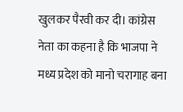खुलकर पैरवी कर दी। कांग्रेस नेता का कहना है कि भाजपा ने मध्य प्रदेश को मानो चरागाह बना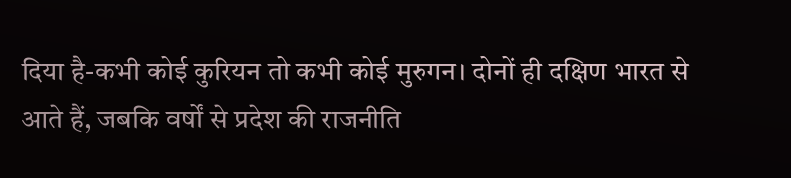दिया है-कभी कोई कुरियन तो कभी कोई मुरुगन। दोनों ही दक्षिण भारत से आते हैं, जबकि वर्षों से प्रदेश की राजनीति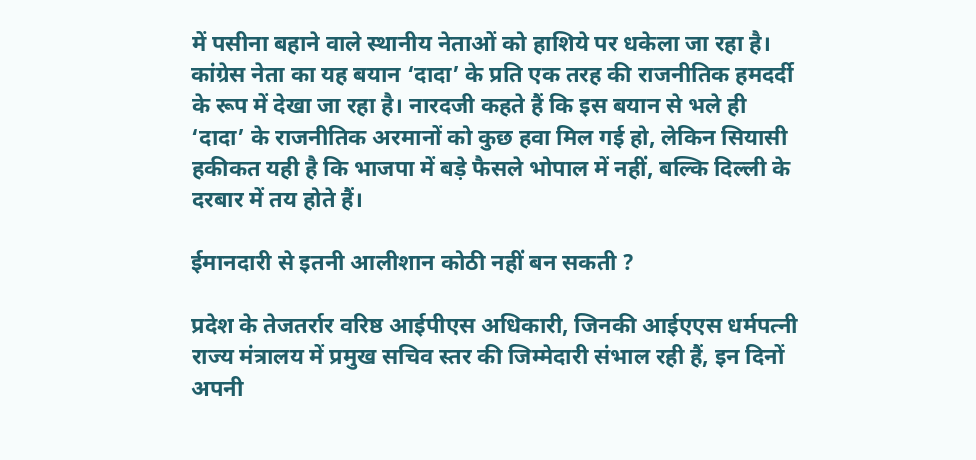में पसीना बहाने वाले स्थानीय नेताओं को हाशिये पर धकेला जा रहा है। कांग्रेस नेता का यह बयान ‘दादा’ के प्रति एक तरह की राजनीतिक हमदर्दी के रूप में देखा जा रहा है। नारदजी कहते हैं कि इस बयान से भले ही ‘दादा’ के राजनीतिक अरमानों को कुछ हवा मिल गई हो, लेकिन सियासी हकीकत यही है कि भाजपा में बड़े फैसले भोपाल में नहीं, बल्कि दिल्ली के दरबार में तय होते हैं।

ईमानदारी से इतनी आलीशान कोठी नहीं बन सकती ?

प्रदेश के तेजतर्रार वरिष्ठ आईपीएस अधिकारी, जिनकी आईएएस धर्मपत्नी राज्य मंत्रालय में प्रमुख सचिव स्तर की जिम्मेदारी संभाल रही हैं, इन दिनों अपनी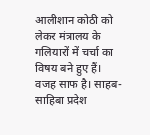आलीशान कोठी को लेकर मंत्रालय के गलियारों में चर्चा का विषय बने हुए हैं। वजह साफ है। साहब-साहिबा प्रदेश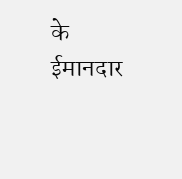के ईमानदार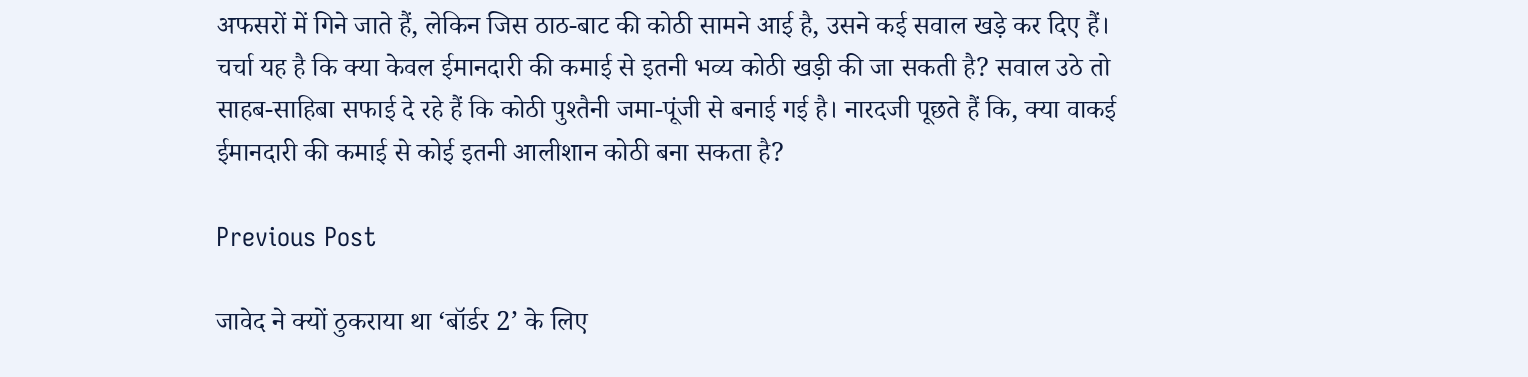अफसरों में गिने जाते हैं, लेकिन जिस ठाठ-बाट की कोठी सामने आई है, उसने कई सवाल खड़े कर दिए हैं। चर्चा यह है कि क्या केवल ईमानदारी की कमाई से इतनी भव्य कोठी खड़ी की जा सकती है? सवाल उठे तो साहब-साहिबा सफाई दे रहे हैं कि कोठी पुश्तैनी जमा-पूंजी से बनाई गई है। नारदजी पूछते हैं कि, क्या वाकई ईमानदारी की कमाई से कोई इतनी आलीशान कोठी बना सकता है?

Previous Post

जावेद ने क्यों ठुकराया था ‘बॉर्डर 2’ के लिए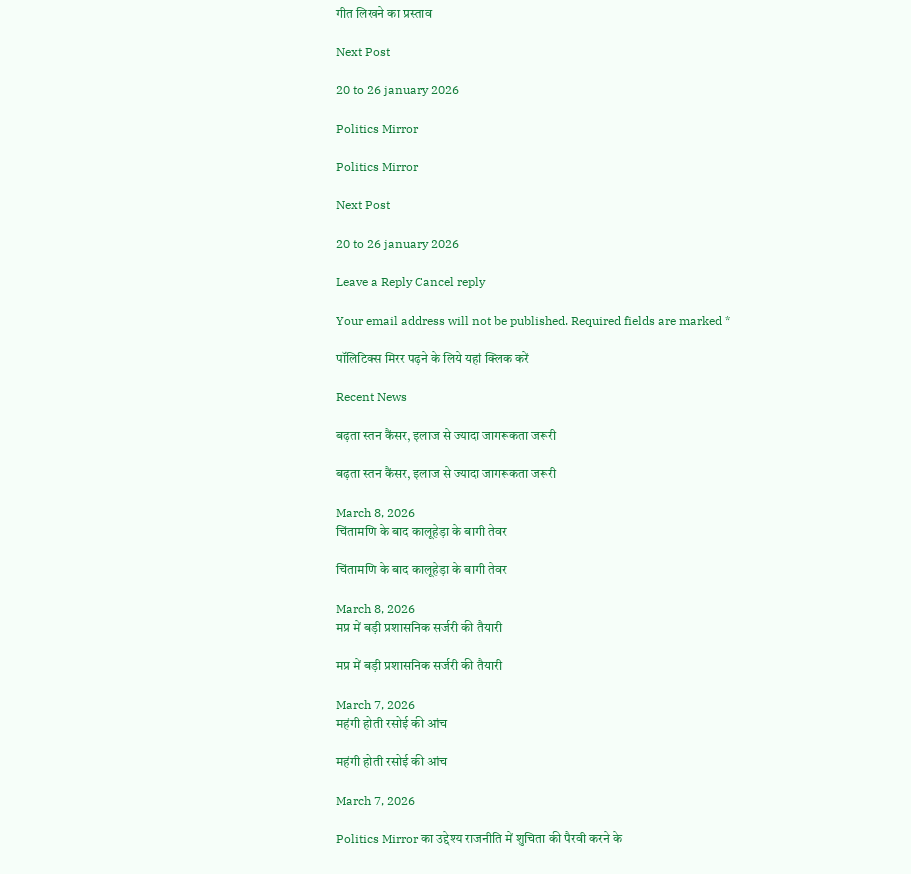गीत लिखने का प्रस्ताव

Next Post

20 to 26 january 2026

Politics Mirror

Politics Mirror

Next Post

20 to 26 january 2026

Leave a Reply Cancel reply

Your email address will not be published. Required fields are marked *

पॉलिटिक्स मिरर पढ़ने के लिये यहां क्लिक करें

Recent News

बढ़ता स्तन कैंसर, इलाज से ज्यादा जागरूकता जरूरी

बढ़ता स्तन कैंसर, इलाज से ज्यादा जागरूकता जरूरी

March 8, 2026
चिंतामणि के बाद कालूहेड़ा के बागी तेवर

चिंतामणि के बाद कालूहेड़ा के बागी तेवर

March 8, 2026
मप्र में बड़ी प्रशासनिक सर्जरी की तैयारी

मप्र में बड़ी प्रशासनिक सर्जरी की तैयारी

March 7, 2026
महंगी होती रसोई की आंच

महंगी होती रसोई की आंच

March 7, 2026

Politics Mirror का उद्देश्य राजनीति में शुचिता की पैरवी करने के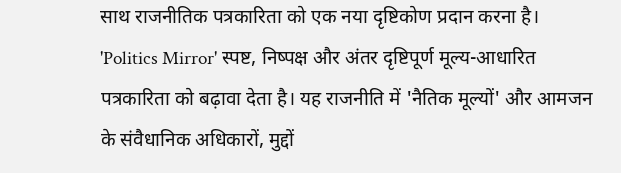साथ राजनीतिक पत्रकारिता को एक नया दृष्टिकोण प्रदान करना है। 'Politics Mirror' स्पष्ट, निष्पक्ष और अंतर दृष्टिपूर्ण मूल्य-आधारित पत्रकारिता को बढ़ावा देता है। यह राजनीति में 'नैतिक मूल्यों' और आमजन के संवैधानिक अधिकारों, मुद्दों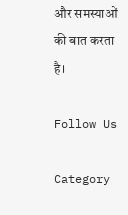और समस्याओं की बात करता है।

Follow Us

Category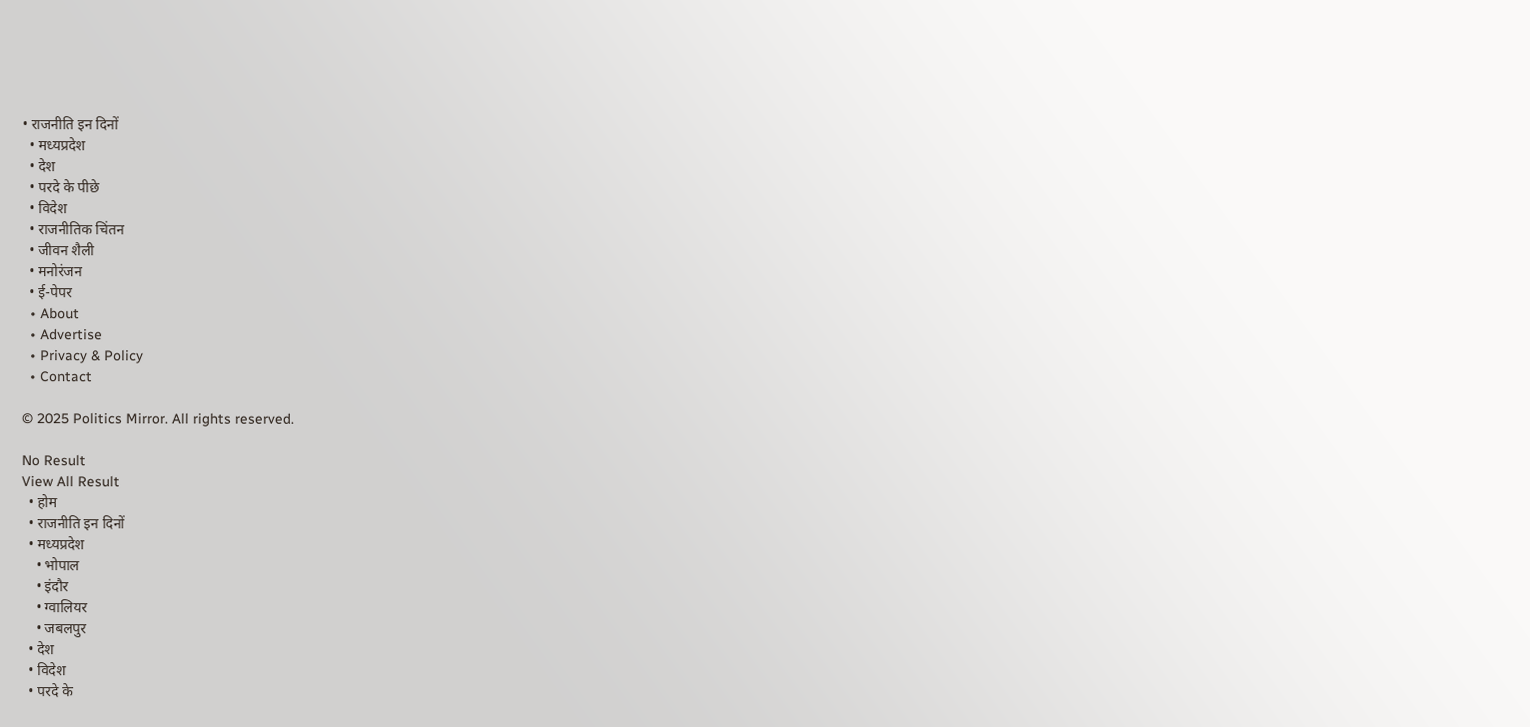• राजनीति इन दिनों
  • मध्यप्रदेश
  • देश
  • परदे के पीछे
  • विदेश
  • राजनीतिक चिंतन
  • जीवन शैली
  • मनोरंजन
  • ई-पेपर
  • About
  • Advertise
  • Privacy & Policy
  • Contact

© 2025 Politics Mirror. All rights reserved.

No Result
View All Result
  • होम
  • राजनीति इन दिनों
  • मध्यप्रदेश
    • भोपाल
    • इंदौर
    • ग्वालियर
    • जबलपुर
  • देश
  • विदेश
  • परदे के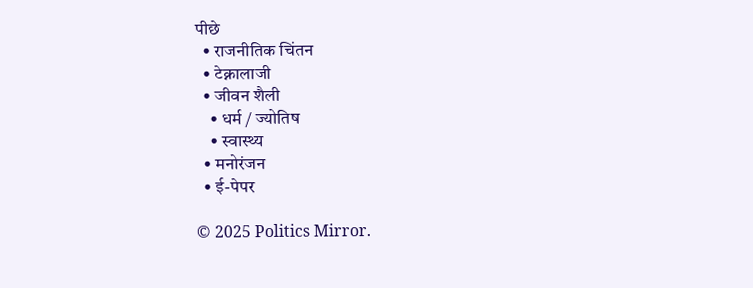पीछे
  • राजनीतिक चिंतन
  • टेक्नालाजी
  • जीवन शैली
    • धर्म / ज्योतिष
    • स्वास्थ्य
  • मनोरंजन
  • ई-पेपर

© 2025 Politics Mirror.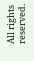All rights reserved.